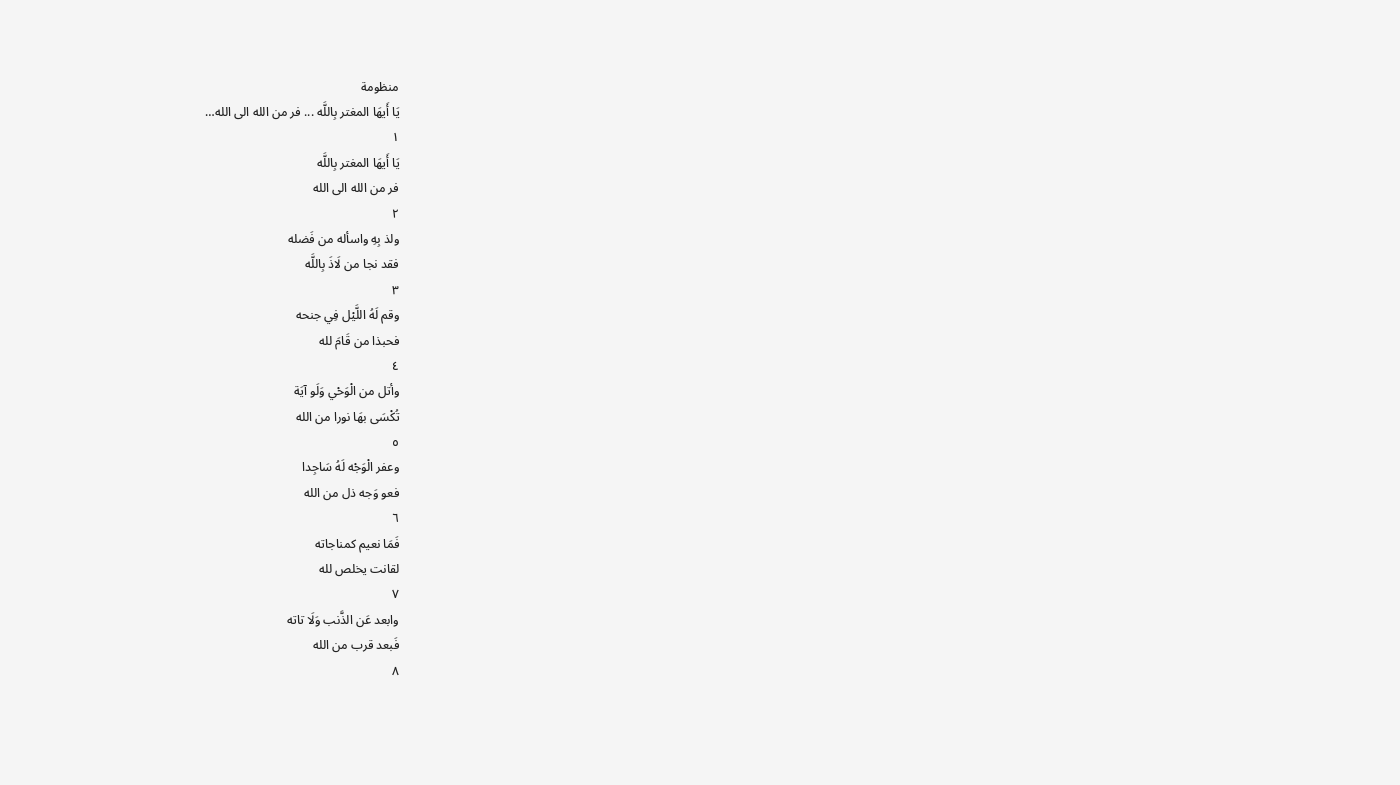منظومة
يَا أَيهَا المغتر بِاللَّه ... فر من الله الى الله…
١
يَا أَيهَا المغتر بِاللَّه
فر من الله الى الله
٢
ولذ بِهِ واسأله من فَضله
فقد نجا من لَاذَ بِاللَّه
٣
وقم لَهُ اللَّيْل فِي جنحه
فحبذا من قَامَ لله
٤
وأتل من الْوَحْي وَلَو آيَة
تُكْسَى بهَا نورا من الله
٥
وعفر الْوَجْه لَهُ سَاجِدا
فعو وَجه ذل من الله
٦
فَمَا نعيم كمناجاته
لقانت يخلص لله
٧
وابعد عَن الذَّنب وَلَا تاته
فَبعد قرب من الله
٨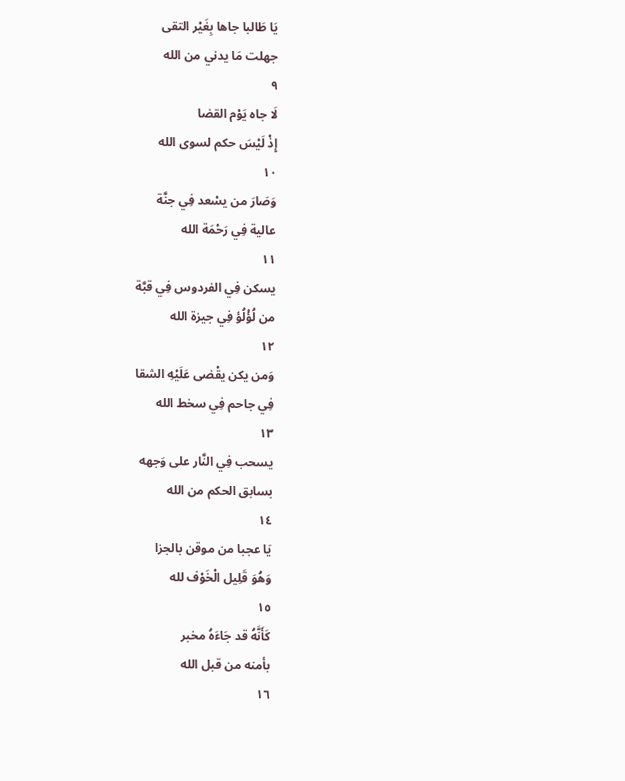يَا طَالبا جاها بِغَيْر التقى
جهلت مَا يدني من الله
٩
لَا جاه يَوْم القضا
إِذْ لَيْسَ حكم لسوى الله
١٠
وَصَارَ من يسْعد فِي جنَّة
عالية فِي رَحْمَة الله
١١
يسكن فِي الفردوس فِي قبَّة
من لُؤْلُؤ فِي جيزة الله
١٢
وَمن يكن يقْضى عَلَيْهِ الشقا
فِي جاحم فِي سخط الله
١٣
يسحب فِي النَّار على وَجهه
بسابق الحكم من الله
١٤
يَا عجبا من موقن بالجزا
وَهُوَ قَلِيل الْخَوْف لله
١٥
كَأَنَّهُ قد جَاءَهُ مخبر
بأمنه من قبل الله
١٦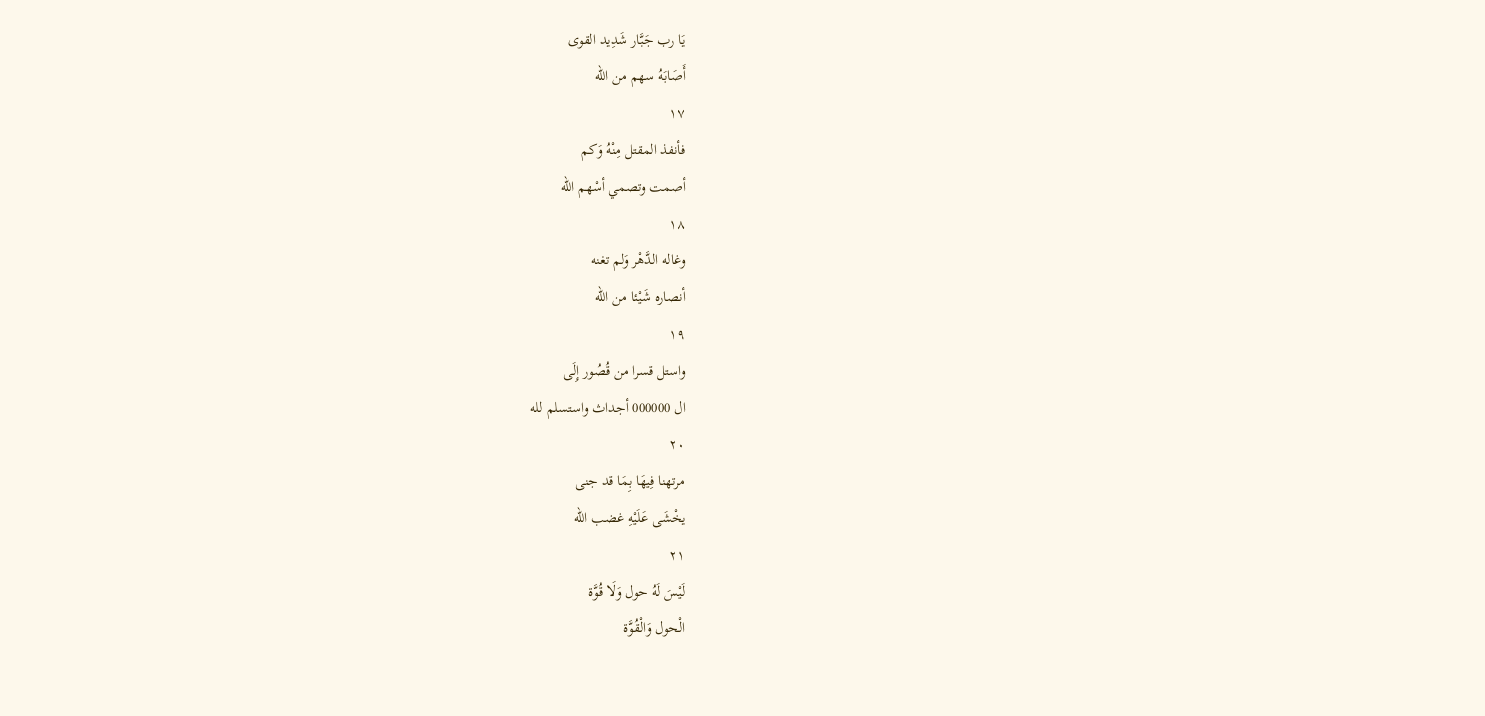يَا رب جَبَّار شَدِيد القوى
أَصَابَهُ سهم من الله
١٧
فأنفذ المقتل مِنْهُ وَكم
أصمت وتصمي أسْهم الله
١٨
وغاله الدَّهْر وَلم تغنه
أنصاره شَيْئا من الله
١٩
واستل قسرا من قُصُور إِلَى
ال 000000 أجداث واستسلم لله
٢٠
مرتهنا فِيهَا بِمَا قد جنى
يخْشَى عَلَيْهِ غضب الله
٢١
لَيْسَ لَهُ حول وَلَا قُوَّة
الْحول وَالْقُوَّة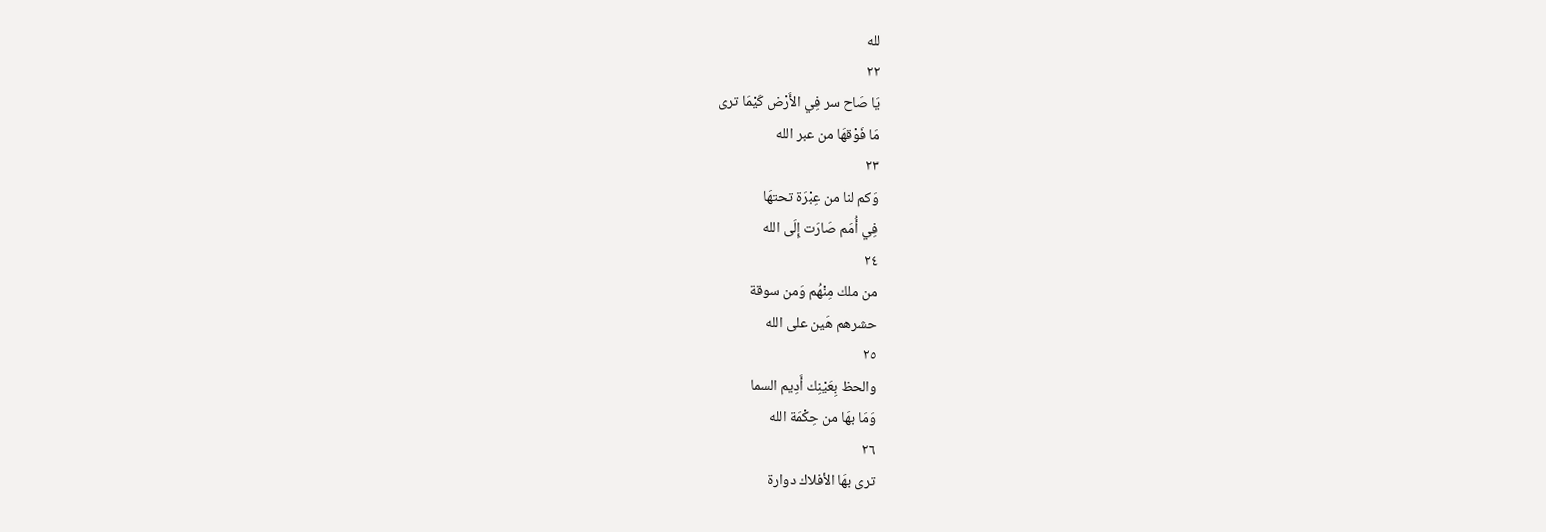لله
٢٢
يَا صَاح سر فِي الأَرْض كَيْمَا ترى
مَا فَوْقهَا من عبر الله
٢٣
وَكم لنا من عِبْرَة تحتهَا
فِي أُمَم صَارَت إِلَى الله
٢٤
من ملك مِنْهُم وَمن سوقة
حشرهم هَين على الله
٢٥
والحظ بِعَيْنِك أَدِيم السما
وَمَا بهَا من حِكْمَة الله
٢٦
ترى بهَا الأفلاك دوارة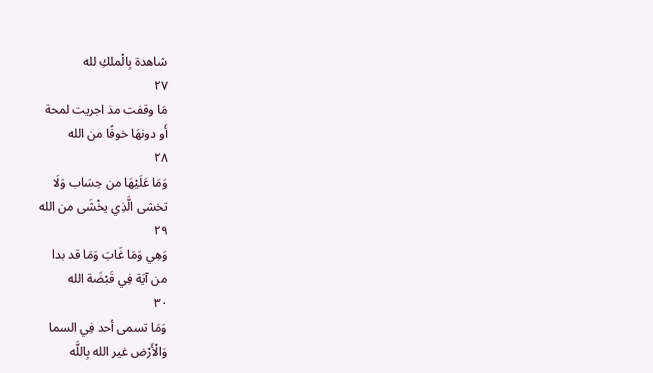شاهدة بِالْملكِ لله
٢٧
مَا وقفت مذ اجريت لمحة
أَو دونهَا خوفًا من الله
٢٨
وَمَا عَلَيْهَا من حِسَاب وَلَا
تخشى الَّذِي يخْشَى من الله
٢٩
وَهِي وَمَا غَابَ وَمَا قد بدا
من آيَة فِي قَبْضَة الله
٣٠
وَمَا تسمى أحد فِي السما
وَالْأَرْض غير الله بِاللَّه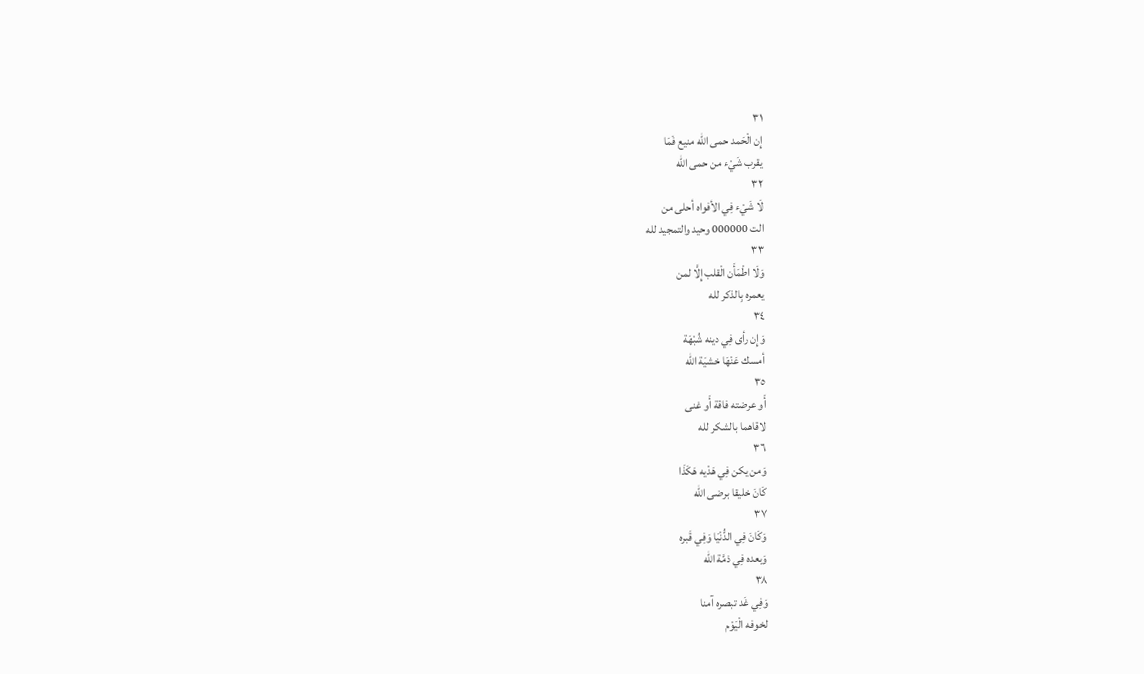٣١
إِن الْحَمد حمى الله منيع فَمَا
يقرب شَيْء من حمى الله
٣٢
لَا شَيْء فِي الأفواه أحلى من
الت 000000 وحيد والتمجيد لله
٣٣
وَلَا اطْمَأَن الْقلب إِلَّا لمن
يعمره بِالذكر لله
٣٤
وَإِن رأى فِي دينه شُبْهَة
أمسك عَنْهَا خشيَة الله
٣٥
أَو عرضته فاقة أَو غنى
لاقاهما بالشكر لله
٣٦
وَمن يكن فِي هَدْيه هَكَذَا
كَانَ خليقا برضى الله
٣٧
وَكَانَ فِي الدُّنْيَا وَفِي قَبره
وَبعده فِي ذمَّة الله
٣٨
وَفِي غَد تبصره آمنا
لخوفه الْيَوْم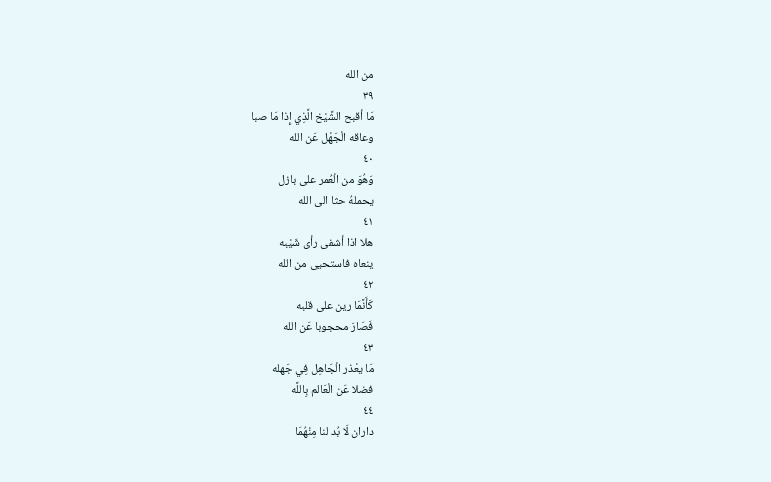من الله
٣٩
مَا أقبح الشَّيْخ الَّذِي إِذا مَا صبا
وعاقه الْجَهْل عَن الله
٤٠
وَهُوَ من الْعُمر على بازل
يحملهُ حثا الى الله
٤١
هلا اذا أشفى رأى شَيْبه
ينعاه فاستحيى من الله
٤٢
كَأَنَّمَا رين على قلبه
فَصَارَ محجوبا عَن الله
٤٣
مَا يعْذر الْجَاهِل فِي جَهله
فضلا عَن الْعَالم بِاللَّه
٤٤
داران لَا بُد لنا مِنْهُمَا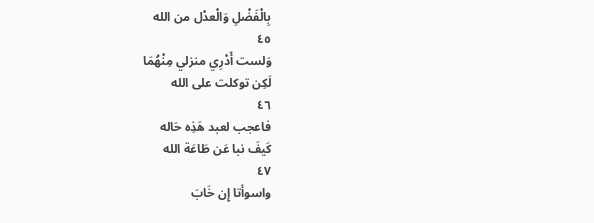بِالْفَضْلِ وَالْعدْل من الله
٤٥
وَلست أَدْرِي منزلي مِنْهُمَا
لَكِن توكلت على الله
٤٦
فاعجب لعبد هَذِه حَاله
كَيفَ نبا عَن طَاعَة الله
٤٧
واسوأتا إِن خَابَ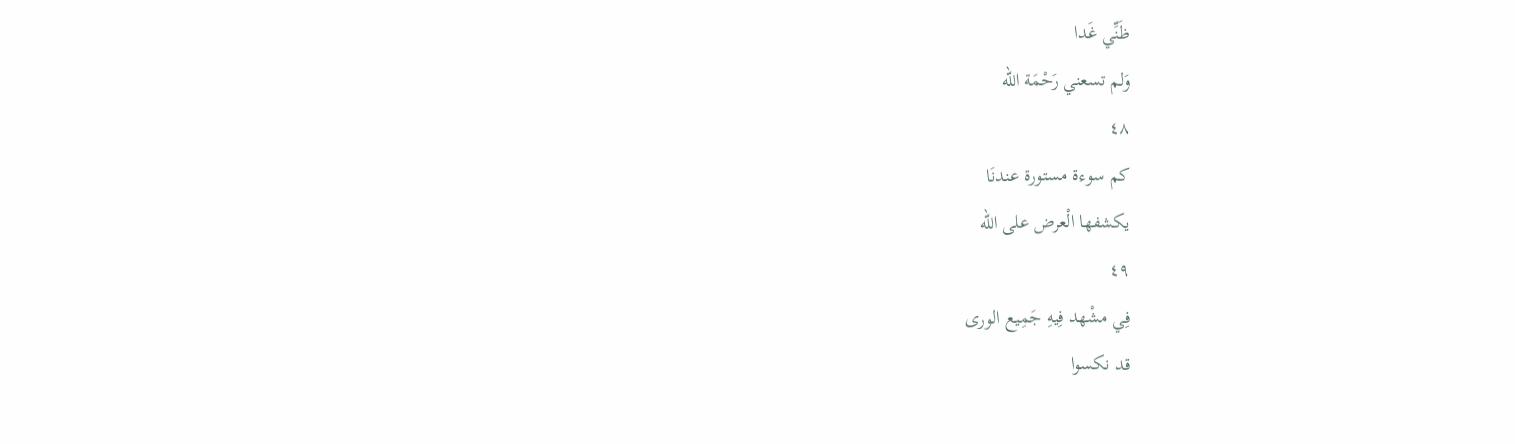ظَنِّي غَدا
وَلم تسعني رَحْمَة الله
٤٨
كم سوءة مستورة عندنَا
يكشفها الْعرض على الله
٤٩
فِي مشْهد فِيهِ جَمِيع الورى
قد نكسوا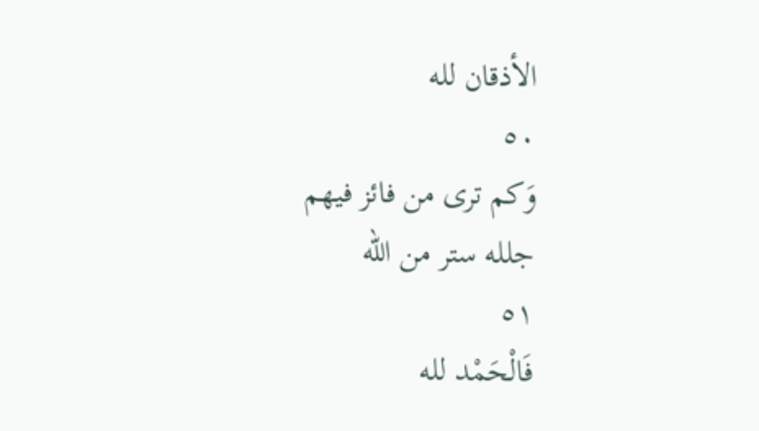الأذقان لله
٥٠
وَكم ترى من فائز فيهم
جلله ستر من الله
٥١
فَالْحَمْد لله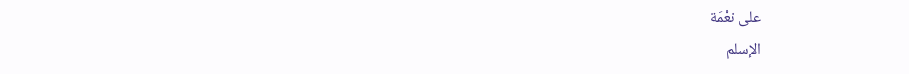على نعْمَة
الإسلم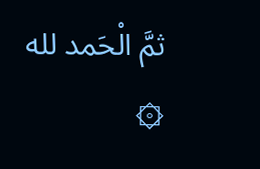ثمَّ الْحَمد لله
۞